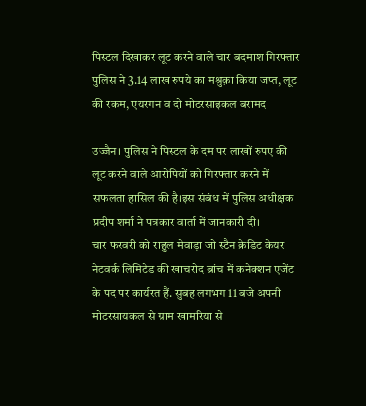पिस्टल दिखाकर लूट करने वाले चार बदमाश गिरफ्तार
पुलिस ने 3.14 लाख रुपये का मश्रुक़ा किया जप्त, लूट की रकम, एयरगन व दो मोटरसाइकल बरामद

उज्जैन। पुलिस ने पिस्टल के दम पर लाखों रुपए की लूट करने वाले आरोपियों को गिरफ्तार करने में सफलता हासिल की है।इस संबंध में पुलिस अधीक्षक प्रदीप शर्मा ने पत्रकार वार्ता में जानकारी दी।
चार फरवरी को राहुल मेवाड़ा जो स्टैन क्रेडिट केयर नेटवर्क लिमिटेड की खाचरोद ब्रांच में कनेक्शन एजेंट के पद पर कार्यरत हैं. सुबह लगभग 11 बजे अपनी मोटरसायकल से ग्राम खामरिया से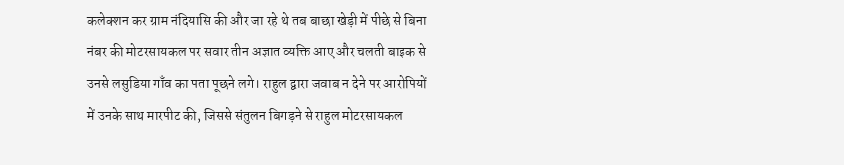कलेक्शन कर ग्राम नंदियासि की और जा रहे थे तब बाछा खेड़ी में पीछे से बिना नंबर की मोटरसायकल पर सवार तीन अज्ञात व्यक्ति आए और चलती बाइक से उनसे लसुडिया गाँव का पता पूछने लगे। राहुल द्वारा जवाब न देने पर आरोपियों में उनके साथ मारपीट की, जिससे संतुलन बिगड़ने से राहुल मोटरसायकल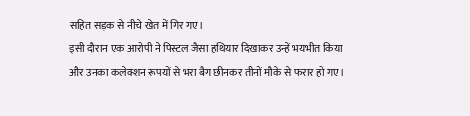सहित सड़क से नीचे खेत में गिर गए।
इसी दौरान एक आरोपी ने पिस्टल जैसा हथियार दिखाकर उन्हें भयभीत किया और उनका कलेक्शन रूपयों से भरा बैग छीनकर तीनों मौके से फरार हो गए।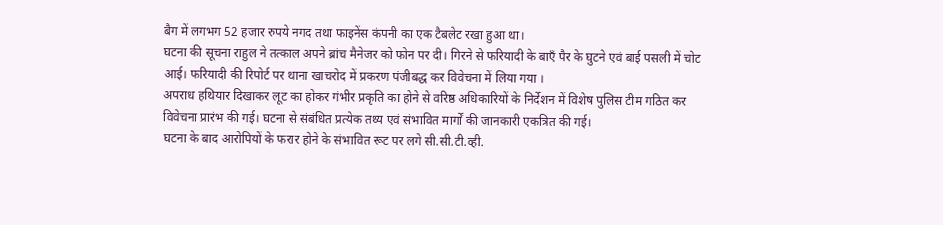बैग में लगभग 52 हजार रुपये नगद तथा फाइनेंस कंपनी का एक टैबलेट रखा हुआ था।
घटना की सूचना राहुल ने तत्काल अपने ब्रांच मैनेजर को फोन पर दी। गिरने से फरियादी के बाएँ पैर के घुटने एवं बाई पसली में चोट आई। फरियादी की रिपोर्ट पर थाना खाचरोद में प्रकरण पंजीबद्ध कर विवेचना में लिया गया ।
अपराध हथियार दिखाकर लूट का होकर गंभीर प्रकृति का होने से वरिष्ठ अधिकारियों के निर्देशन में विशेष पुलिस टीम गठित कर विवेचना प्रारंभ की गई। घटना से संबंधित प्रत्येक तथ्य एवं संभावित मार्गों की जानकारी एकत्रित की गई।
घटना के बाद आरोपियों के फरार होने के संभावित रूट पर लगे सी.सी.टी.व्ही.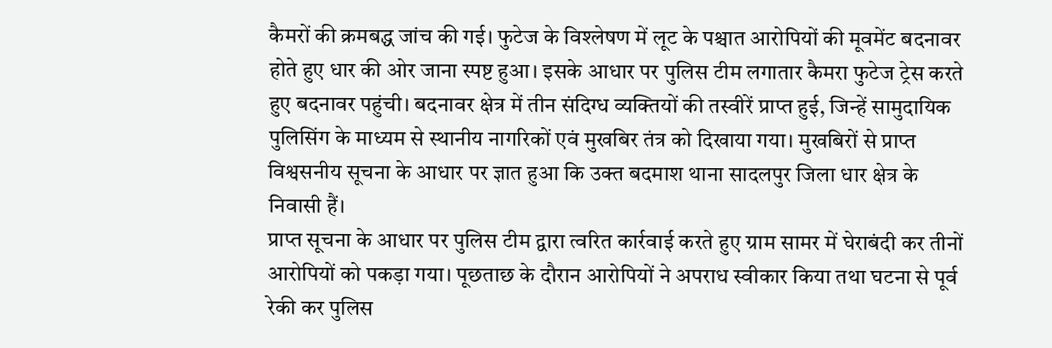कैमरों की क्रमबद्ध जांच की गई। फुटेज के विश्लेषण में लूट के पश्चात आरोपियों की मूवमेंट बदनावर होते हुए धार की ओर जाना स्पष्ट हुआ। इसके आधार पर पुलिस टीम लगातार कैमरा फुटेज ट्रेस करते हुए बदनावर पहुंची। बदनावर क्षेत्र में तीन संदिग्ध व्यक्तियों की तस्वीरें प्राप्त हुई, जिन्हें सामुदायिक पुलिसिंग के माध्यम से स्थानीय नागरिकों एवं मुखबिर तंत्र को दिखाया गया। मुखबिरों से प्राप्त विश्वसनीय सूचना के आधार पर ज्ञात हुआ कि उक्त बदमाश थाना सादलपुर जिला धार क्षेत्र के निवासी हैं।
प्राप्त सूचना के आधार पर पुलिस टीम द्वारा त्वरित कार्रवाई करते हुए ग्राम सामर में घेराबंदी कर तीनों आरोपियों को पकड़ा गया। पूछताछ के दौरान आरोपियों ने अपराध स्वीकार किया तथा घटना से पूर्व रेकी कर पुलिस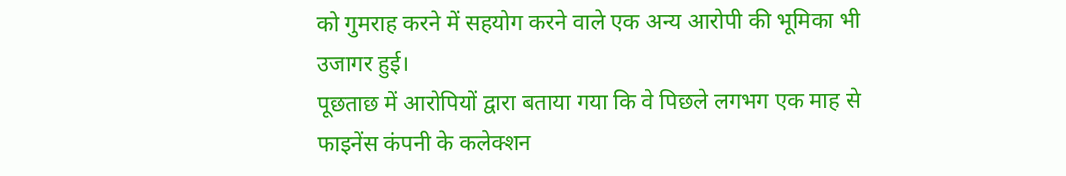को गुमराह करने में सहयोग करने वाले एक अन्य आरोपी की भूमिका भी उजागर हुई।
पूछताछ में आरोपियों द्वारा बताया गया कि वे पिछले लगभग एक माह से फाइनेंस कंपनी के कलेक्शन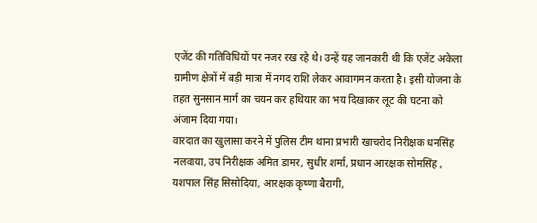एजेंट की गतिविधियों पर नजर रख रहे थे। उन्हें यह जानकारी थी कि एजेंट अकेला ग्रामीण क्षेत्रों में बड़ी मात्रा में नगद राशि लेकर आवागमन करता है। इसी योजना के तहत सुनसान मार्ग का चयन कर हथियार का भय दिखाकर लूट की घटना को अंजाम दिया गया।
वारदात का खुलासा करने में पुलिस टीम थाना प्रभारी खाचरोद निरीक्षक धनसिंह नलवाया, उप निरीक्षक अमित डामर, सुधीर शर्मा, प्रधान आरक्षक सोमसिंह , यशपाल सिंह सिसोदिया, आरक्षक कृष्णा बैरागी,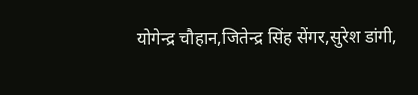योगेन्द्र चौहान,जितेन्द्र सिंह सेंगर,सुरेश डांगी,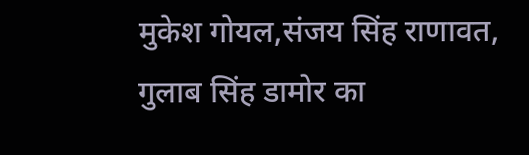मुकेश गोयल,संजय सिंह राणावत, गुलाब सिंह डामोर का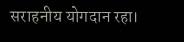सराहनीय योगदान रहा।